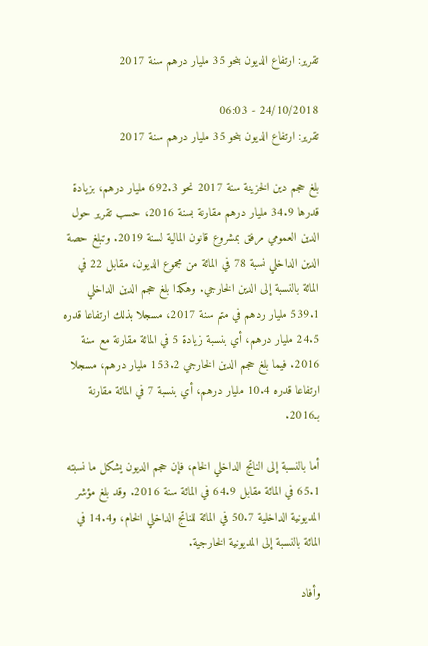تقرير: ارتفاع الديون بنحو 35 مليار درهم سنة 2017

24/10/2018 - 06:03
تقرير: ارتفاع الديون بنحو 35 مليار درهم سنة 2017

بلغ حجم دين الخزينة سنة 2017 نحو 692.3 مليار درهم، بزيادة قدرها 34.9 مليار درهم مقارنة بسنة 2016، حسب تقرير حول الدين العمومي مرفق بمشروع قانون المالية لسنة 2019. وتبلغ حصة الدين الداخلي نسبة 78 في المائة من مجموع الديون، مقابل 22 في المائة بالنسبة إلى الدين الخارجي. وهكذا بلغ حجم الدين الداخلي 539.1 مليار ردهم في متم سنة 2017، مسجلا بذلك ارتفاعا قدره 24.5 مليار درهم، أي بنسبة زيادة 5 في المائة مقارنة مع سنة 2016. فيما بلغ حجم الدين الخارجي 153.2 مليار درهم، مسجلا ارتفاعا قدره 10.4 مليار درهم، أي بنسبة 7 في المائة مقارنة بـ2016.

أما بالنسبة إلى الناتج الداخلي الخام، فإن حجم الديون يشكل ما نسبته 65.1 في المائة مقابل 64.9 في المائة سنة 2016. وقد بلغ مؤشر المديونية الداخلية 50.7 في المائة للناتج الداخلي الخام، و14.4 في المائة بالنسبة إلى المديونية الخارجية.

وأفاد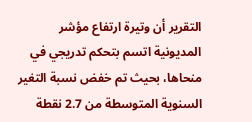التقرير أن وتيرة ارتفاع مؤشر المديونية اتسم بتحكم تدريجي في منحاها، بحيث تم خفض نسبة التغير السنوية المتوسطة من 2.7 نقطة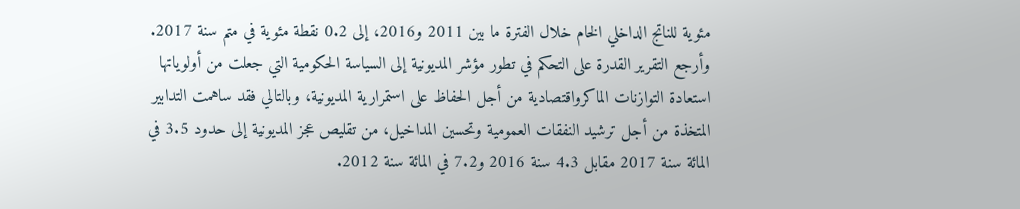مئوية للناتج الداخلي الخام خلال الفترة ما بين 2011 و2016، إلى 0.2 نقطة مئوية في متم سنة 2017. وأرجع التقرير القدرة على التحكم في تطور مؤشر المديونية إلى السياسة الحكومية التي جعلت من أولوياتها استعادة التوازنات الماكرواقتصادية من أجل الحفاظ على استمرارية المديونية، وبالتالي فقد ساهمت التدابير المتخذة من أجل ترشيد النفقات العمومية وتحسين المداخيل، من تقليص عجز المديونية إلى حدود 3.5 في المائة سنة 2017 مقابل 4.3 سنة 2016 و7.2 في المائة سنة 2012.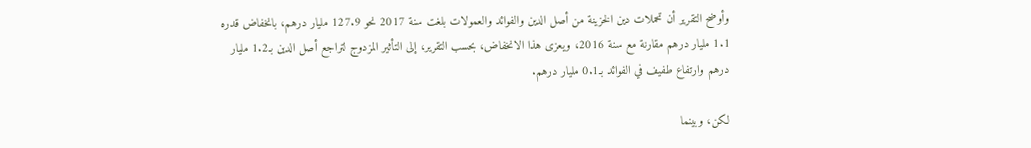وأوضح التقرير أن تحملات دين الخزينة من أصل الدين والفوائد والعمولات بلغت سنة 2017 نحو 127.9 مليار درهم، بانخفاض قدره 1.1 مليار درهم مقارنة مع سنة 2016، ويعزى هذا الانخفاض، بحسب التقرير، إلى التأثير المزدوج لتراجع أصل الدين بـ1.2 مليار درهم وارتفاع طفيف في الفوائد بـ0.1 مليار درهم.

لكن، وبينما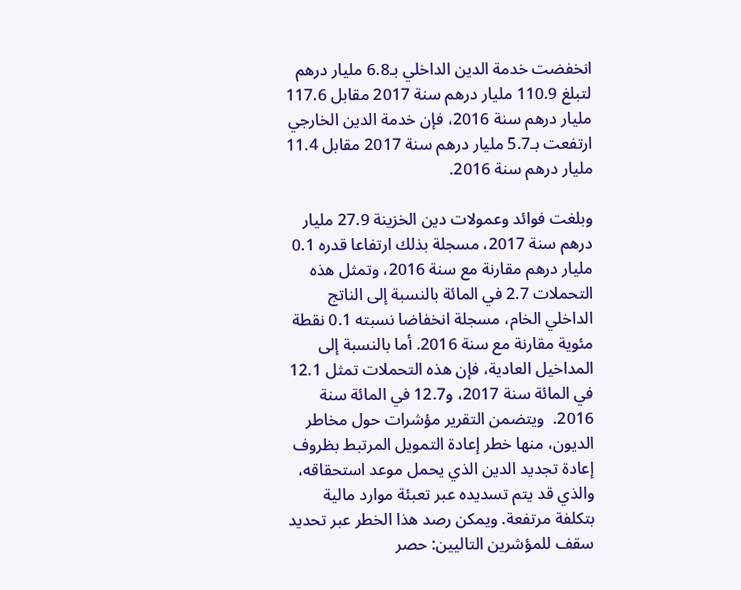انخفضت خدمة الدين الداخلي بـ6.8 مليار درهم لتبلغ 110.9 مليار درهم سنة 2017 مقابل 117.6 مليار درهم سنة 2016، فإن خدمة الدين الخارجي ارتفعت بـ5.7 مليار درهم سنة 2017 مقابل 11.4 مليار درهم سنة 2016.

وبلغت فوائد وعمولات دين الخزينة 27.9 مليار درهم سنة 2017، مسجلة بذلك ارتفاعا قدره 0.1 مليار درهم مقارنة مع سنة 2016، وتمثل هذه التحملات 2.7 في المائة بالنسبة إلى الناتج الداخلي الخام، مسجلة انخفاضا نسبته 0.1 نقطة مئوية مقارنة مع سنة 2016. أما بالنسبة إلى المداخيل العادية، فإن هذه التحملات تمثل 12.1 في المائة سنة 2017، و12.7 في المائة سنة 2016.  ويتضمن التقرير مؤشرات حول مخاطر الديون، منها خطر إعادة التمويل المرتبط بظروف إعادة تجديد الدين الذي يحمل موعد استحقاقه، والذي قد يتم تسديده عبر تعبئة موارد مالية بتكلفة مرتفعة. ويمكن رصد هذا الخطر عبر تحديد سقف للمؤشرين التاليين: حصر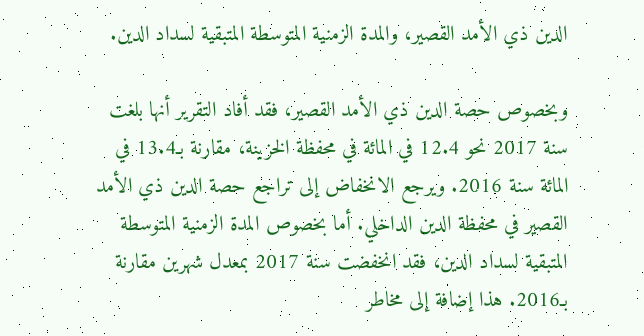الدين ذي الأمد القصير، والمدة الزمنية المتوسطة المتبقية لسداد الدين.

وبخصوص حصة الدين ذي الأمد القصير، فقد أفاد التقرير أنها بلغت سنة 2017 نحو 12.4 في المائة في محفظة الخزينة، مقارنة بـ13.4 في المائة سنة 2016. ويرجع الانخفاض إلى تراجع حصة الدين ذي الأمد القصير في محفظة الدين الداخلي. أما بخصوص المدة الزمنية المتوسطة المتبقية لسداد الدين، فقد انخفضت سنة 2017 بمعدل شهرين مقارنة بـ2016. هذا إضافة إلى مخاطر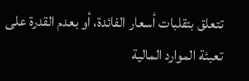تتعلق بتقلبات أسعار الفائدة، أو بعدم القدرة على تعبئة الموارد المالية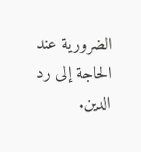الضرورية عند الحاجة إلى رد الدين.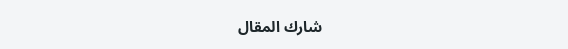شارك المقال